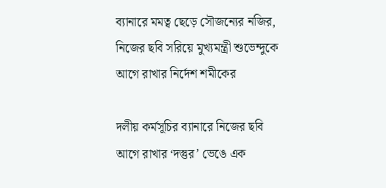ব্যানারে মমত্ব ছেড়ে সৌজন্যের নজির, নিজের ছবি সরিয়ে মুখ্যমন্ত্রী শুভেন্দুকে আগে রাখার নির্দেশ শমীকের

দলীয় কর্মসূচির ব্যানারে নিজের ছবি আগে রাখার ‘দস্তুর’ ভেঙে এক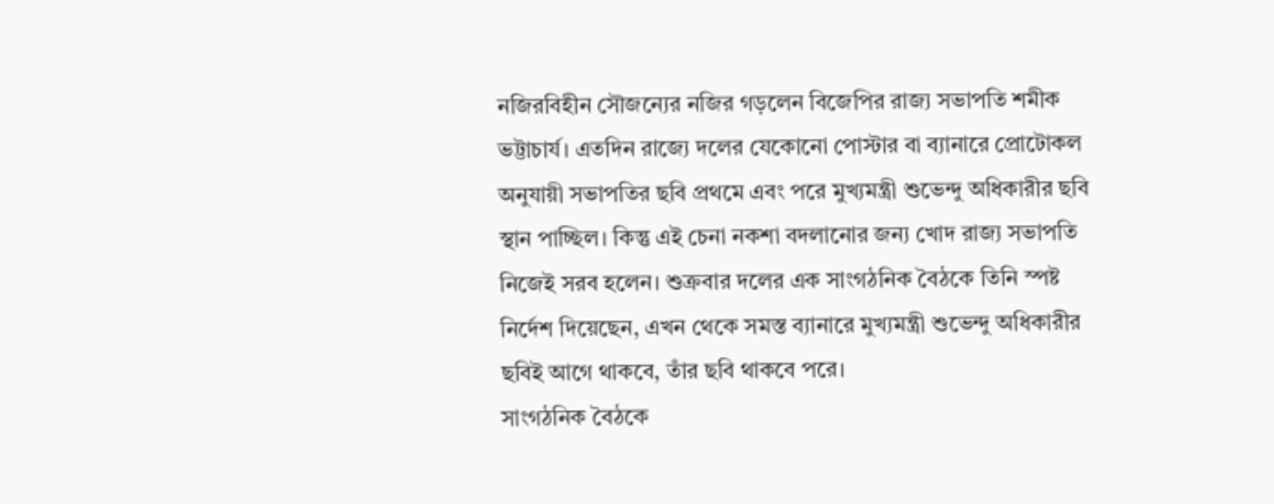নজিরবিহীন সৌজন্যের নজির গড়লেন বিজেপির রাজ্য সভাপতি শমীক ভট্টাচার্য। এতদিন রাজ্যে দলের যেকোনো পোস্টার বা ব্যানারে প্রোটোকল অনুযায়ী সভাপতির ছবি প্রথমে এবং পরে মুখ্যমন্ত্রী শুভেন্দু অধিকারীর ছবি স্থান পাচ্ছিল। কিন্তু এই চেনা নকশা বদলানোর জন্য খোদ রাজ্য সভাপতি নিজেই সরব হলেন। শুক্রবার দলের এক সাংগঠনিক বৈঠকে তিনি স্পষ্ট নির্দেশ দিয়েছেন, এখন থেকে সমস্ত ব্যানারে মুখ্যমন্ত্রী শুভেন্দু অধিকারীর ছবিই আগে থাকবে, তাঁর ছবি থাকবে পরে।
সাংগঠনিক বৈঠকে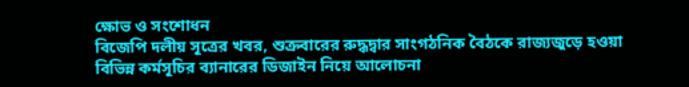ক্ষোভ ও সংশোধন
বিজেপি দলীয় সূত্রের খবর, শুক্রবারের রুদ্ধদ্বার সাংগঠনিক বৈঠকে রাজ্যজুড়ে হওয়া বিভিন্ন কর্মসূচির ব্যানারের ডিজাইন নিয়ে আলোচনা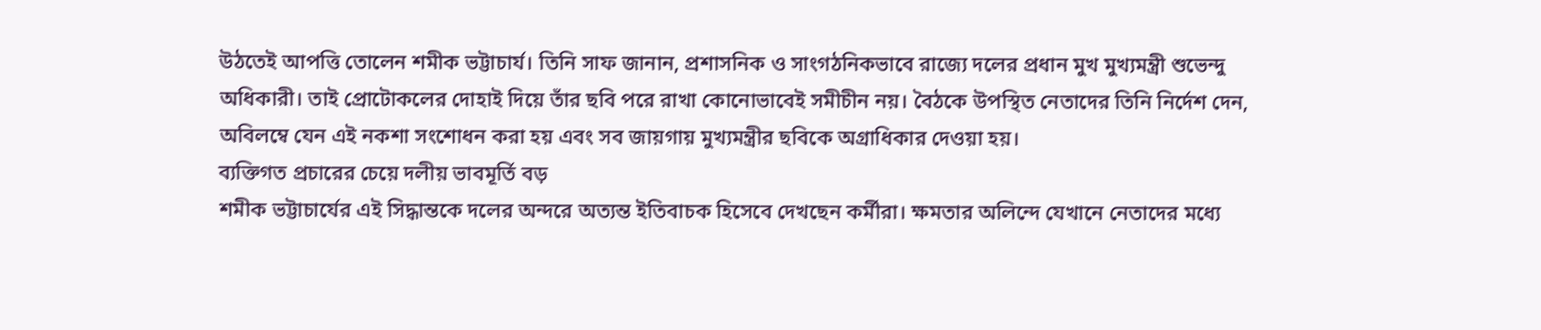উঠতেই আপত্তি তোলেন শমীক ভট্টাচার্য। তিনি সাফ জানান, প্রশাসনিক ও সাংগঠনিকভাবে রাজ্যে দলের প্রধান মুখ মুখ্যমন্ত্রী শুভেন্দু অধিকারী। তাই প্রোটোকলের দোহাই দিয়ে তাঁর ছবি পরে রাখা কোনোভাবেই সমীচীন নয়। বৈঠকে উপস্থিত নেতাদের তিনি নির্দেশ দেন, অবিলম্বে যেন এই নকশা সংশোধন করা হয় এবং সব জায়গায় মুখ্যমন্ত্রীর ছবিকে অগ্রাধিকার দেওয়া হয়।
ব্যক্তিগত প্রচারের চেয়ে দলীয় ভাবমূর্তি বড়
শমীক ভট্টাচার্যের এই সিদ্ধান্তকে দলের অন্দরে অত্যন্ত ইতিবাচক হিসেবে দেখছেন কর্মীরা। ক্ষমতার অলিন্দে যেখানে নেতাদের মধ্যে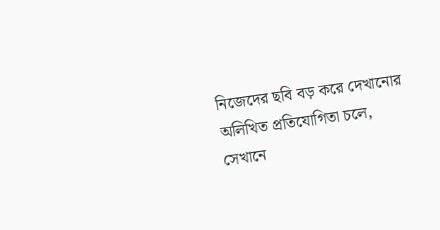নিজেদের ছবি বড় করে দেখানোর অলিখিত প্রতিযোগিতা চলে, সেখানে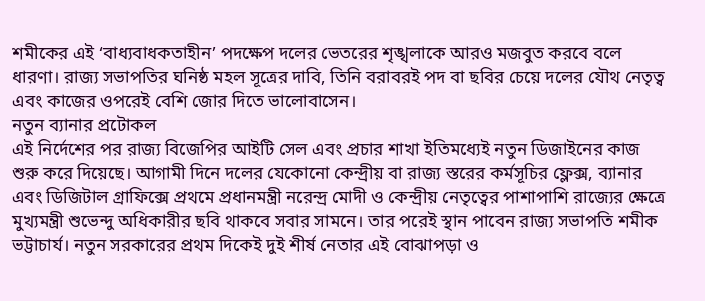শমীকের এই ‘বাধ্যবাধকতাহীন’ পদক্ষেপ দলের ভেতরের শৃঙ্খলাকে আরও মজবুত করবে বলে ধারণা। রাজ্য সভাপতির ঘনিষ্ঠ মহল সূত্রের দাবি, তিনি বরাবরই পদ বা ছবির চেয়ে দলের যৌথ নেতৃত্ব এবং কাজের ওপরেই বেশি জোর দিতে ভালোবাসেন।
নতুন ব্যানার প্রটোকল
এই নির্দেশের পর রাজ্য বিজেপির আইটি সেল এবং প্রচার শাখা ইতিমধ্যেই নতুন ডিজাইনের কাজ শুরু করে দিয়েছে। আগামী দিনে দলের যেকোনো কেন্দ্রীয় বা রাজ্য স্তরের কর্মসূচির ফ্লেক্স, ব্যানার এবং ডিজিটাল গ্রাফিক্সে প্রথমে প্রধানমন্ত্রী নরেন্দ্র মোদী ও কেন্দ্রীয় নেতৃত্বের পাশাপাশি রাজ্যের ক্ষেত্রে মুখ্যমন্ত্রী শুভেন্দু অধিকারীর ছবি থাকবে সবার সামনে। তার পরেই স্থান পাবেন রাজ্য সভাপতি শমীক ভট্টাচার্য। নতুন সরকারের প্রথম দিকেই দুই শীর্ষ নেতার এই বোঝাপড়া ও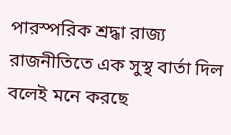পারস্পরিক শ্রদ্ধা রাজ্য রাজনীতিতে এক সুস্থ বার্তা দিল বলেই মনে করছে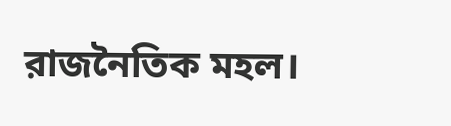রাজনৈতিক মহল।